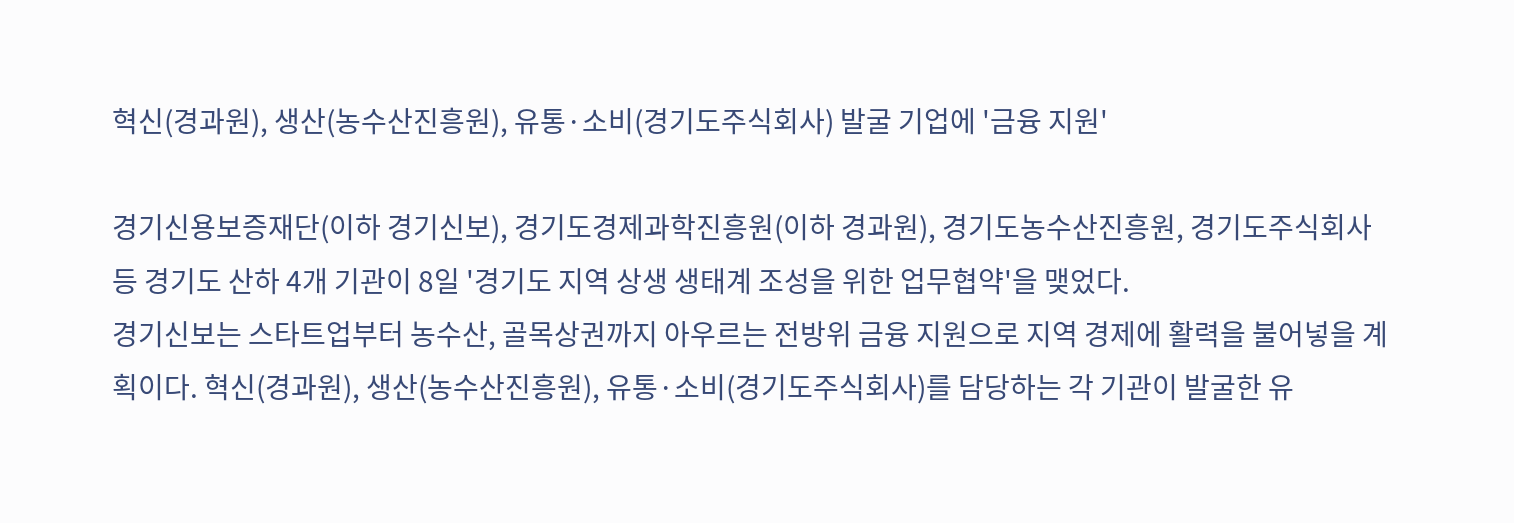혁신(경과원), 생산(농수산진흥원), 유통·소비(경기도주식회사) 발굴 기업에 '금융 지원'

경기신용보증재단(이하 경기신보), 경기도경제과학진흥원(이하 경과원), 경기도농수산진흥원, 경기도주식회사 등 경기도 산하 4개 기관이 8일 '경기도 지역 상생 생태계 조성을 위한 업무협약'을 맺었다.
경기신보는 스타트업부터 농수산, 골목상권까지 아우르는 전방위 금융 지원으로 지역 경제에 활력을 불어넣을 계획이다. 혁신(경과원), 생산(농수산진흥원), 유통·소비(경기도주식회사)를 담당하는 각 기관이 발굴한 유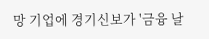망 기업에 경기신보가 '금융 날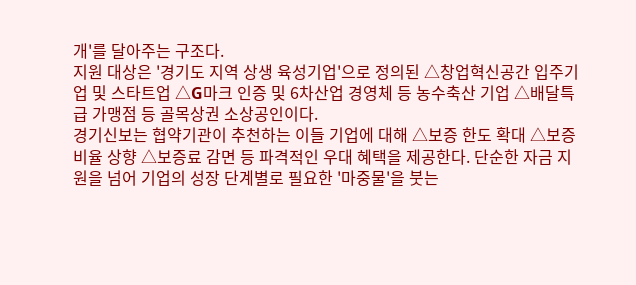개'를 달아주는 구조다.
지원 대상은 '경기도 지역 상생 육성기업'으로 정의된 △창업혁신공간 입주기업 및 스타트업 △G마크 인증 및 6차산업 경영체 등 농수축산 기업 △배달특급 가맹점 등 골목상권 소상공인이다.
경기신보는 협약기관이 추천하는 이들 기업에 대해 △보증 한도 확대 △보증 비율 상향 △보증료 감면 등 파격적인 우대 혜택을 제공한다. 단순한 자금 지원을 넘어 기업의 성장 단계별로 필요한 '마중물'을 붓는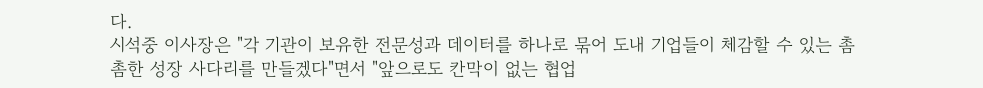다.
시석중 이사장은 "각 기관이 보유한 전문성과 데이터를 하나로 묶어 도내 기업들이 체감할 수 있는 촘촘한 성장 사다리를 만들겠다"면서 "앞으로도 칸막이 없는 협업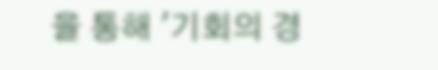을 통해 '기회의 경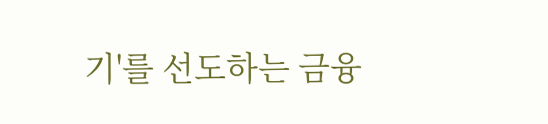기'를 선도하는 금융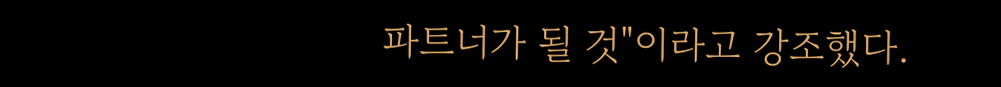파트너가 될 것"이라고 강조했다.